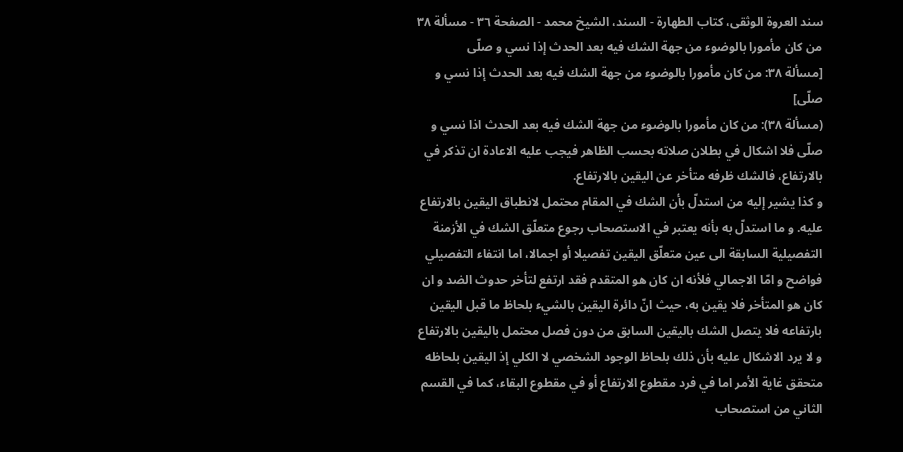سند العروة الوثقى، كتاب الطهارة - السند، الشيخ محمد - الصفحة ٣٦ - مسألة ٣٨ من كان مأمورا بالوضوء من جهة الشك فيه بعد الحدث إذا نسي و صلّى
[مسألة ٣٨: من كان مأمورا بالوضوء من جهة الشك فيه بعد الحدث إذا نسي و صلّى]
(مسألة ٣٨): من كان مأمورا بالوضوء من جهة الشك فيه بعد الحدث اذا نسي و صلّى فلا اشكال في بطلان صلاته بحسب الظاهر فيجب عليه الاعادة ان تذكر في بالارتفاع، فالشك ظرفه متأخر عن اليقين بالارتفاع.
و كذا يشير إليه من استدلّ بأن الشك في المقام محتمل لانطباق اليقين بالارتفاع عليه. و ما استدلّ به بأنه يعتبر في الاستصحاب رجوع متعلّق الشك في الأزمنة التفصيلية السابقة الى عين متعلّق اليقين تفصيلا أو اجمالا، اما انتفاء التفصيلي فواضح و امّا الاجمالي فلأنه ان كان هو المتقدم فقد ارتفع لتأخر حدوث الضد و ان كان هو المتأخر فلا يقين به، حيث انّ دائرة اليقين بالشيء بلحاظ ما قبل اليقين بارتفاعه فلا يتصل الشك باليقين السابق من دون فصل محتمل باليقين بالارتفاع و لا يرد الاشكال عليه بأن ذلك بلحاظ الوجود الشخصي لا الكلي إذ اليقين بلحاظه متحقق غاية الأمر اما في فرد مقطوع الارتفاع أو في مقطوع البقاء، كما في القسم الثاني من استصحاب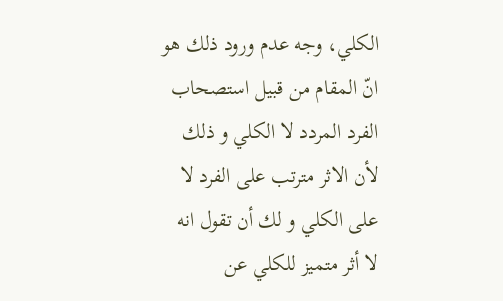الكلي، وجه عدم ورود ذلك هو انّ المقام من قبيل استصحاب الفرد المردد لا الكلي و ذلك لأن الاثر مترتب على الفرد لا على الكلي و لك أن تقول انه لا أثر متميز للكلي عن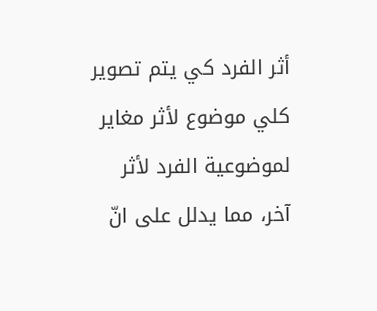أثر الفرد كي يتم تصوير كلي موضوع لأثر مغاير لموضوعية الفرد لأثر آخر، مما يدلل على انّ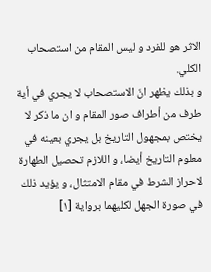الاثر هو للفرد و ليس المقام من استصحاب الكلي.
و بذلك يظهر انّ الاستصحاب لا يجري في أية طرف من أطراف صور المقام و ان ما ذكر لا يختص بمجهول التاريخ بل يجري بعينه في معلوم التاريخ أيضا، و اللازم تحصيل الطهارة لاحراز الشرط في مقام الامتثال، و يؤيد ذلك في صورة الجهل لكليهما برواية [١]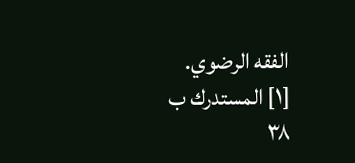الفقه الرضوي.
[١] المستدرك ب ٣٨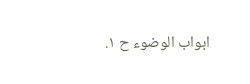ابواب الوضوء ح ١.